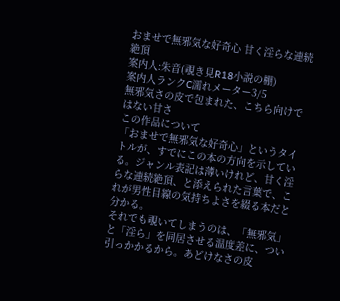おませで無邪気な好奇心 甘く淫らな連続絶頂
案内人:朱音(覗き見R18小説の棚)
案内人ランクC濡れメーター3/5
無邪気さの皮で包まれた、こちら向けではない甘さ
この作品について
「おませで無邪気な好奇心」というタイトルが、すでにこの本の方向を示している。ジャンル表記は薄いけれど、甘く淫らな連続絶頂、と添えられた言葉で、これが男性目線の気持ちよさを綴る本だと分かる。
それでも覗いてしまうのは、「無邪気」と「淫ら」を同居させる温度差に、つい引っかかるから。あどけなさの皮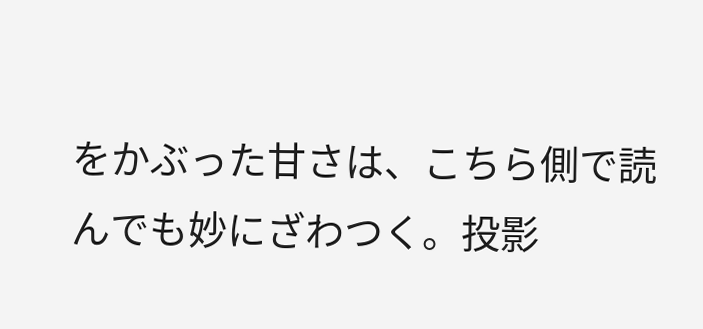をかぶった甘さは、こちら側で読んでも妙にざわつく。投影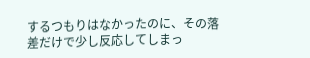するつもりはなかったのに、その落差だけで少し反応してしまっ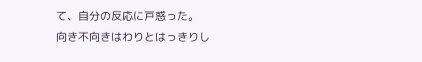て、自分の反応に戸惑った。
向き不向きはわりとはっきりし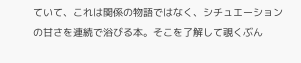ていて、これは関係の物語ではなく、シチュエーションの甘さを連続で浴びる本。そこを了解して覗くぶん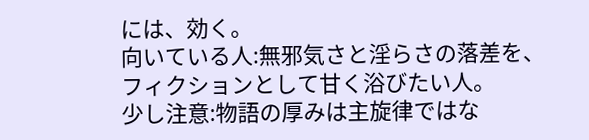には、効く。
向いている人:無邪気さと淫らさの落差を、フィクションとして甘く浴びたい人。
少し注意:物語の厚みは主旋律ではな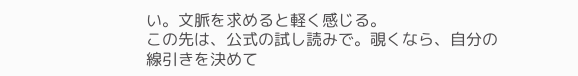い。文脈を求めると軽く感じる。
この先は、公式の試し読みで。覗くなら、自分の線引きを決めて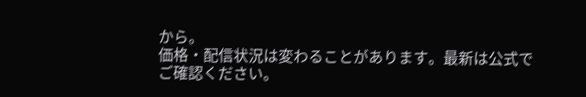から。
価格・配信状況は変わることがあります。最新は公式でご確認ください。